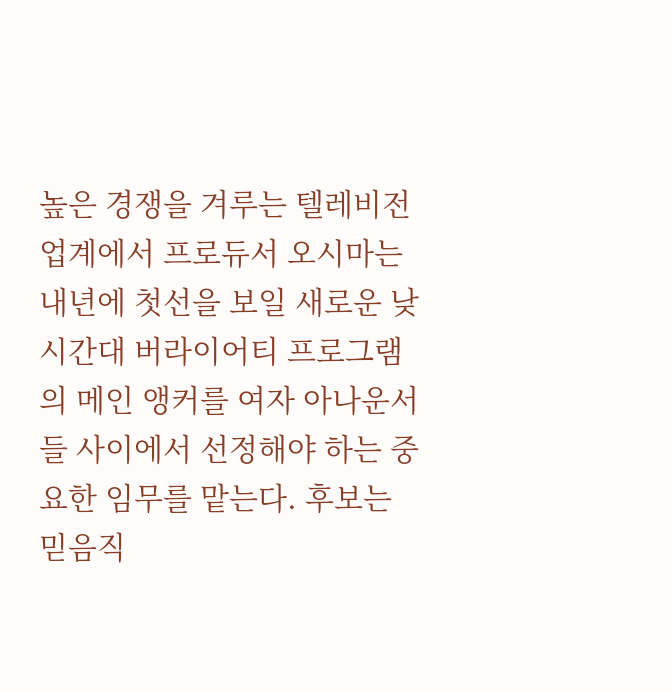높은 경쟁을 겨루는 텔레비전 업계에서 프로듀서 오시마는 내년에 첫선을 보일 새로운 낮 시간대 버라이어티 프로그램의 메인 앵커를 여자 아나운서들 사이에서 선정해야 하는 중요한 임무를 맡는다. 후보는 믿음직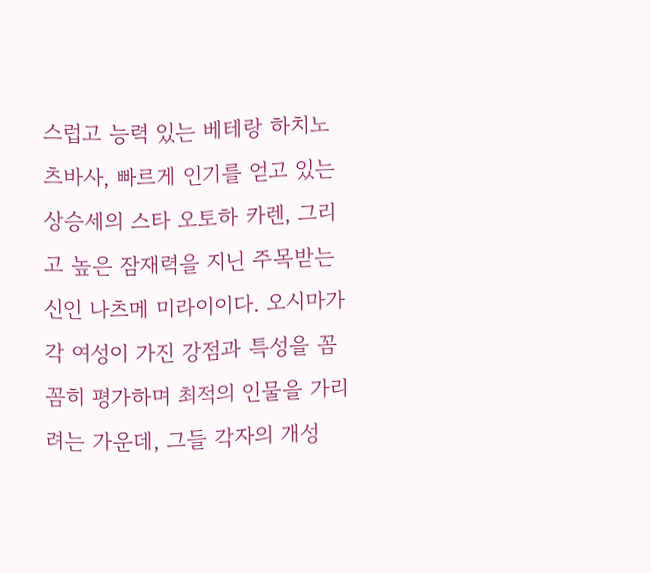스럽고 능력 있는 베테랑 하치노 츠바사, 빠르게 인기를 얻고 있는 상승세의 스타 오토하 카렌, 그리고 높은 잠재력을 지닌 주목받는 신인 나츠메 미라이이다. 오시마가 각 여성이 가진 강점과 특성을 꼼꼼히 평가하며 최적의 인물을 가리려는 가운데, 그들 각자의 개성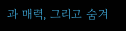과 매력, 그리고 숨겨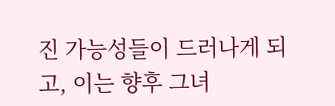진 가능성들이 드러나게 되고, 이는 향후 그녀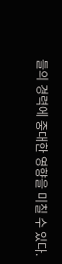들의 경력에 중대한 영향을 미칠 수 있다.